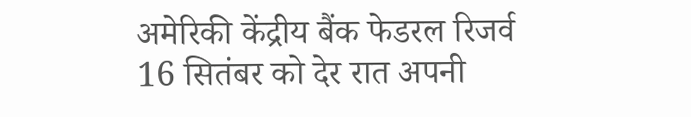अमेरिकी केंद्रीय बैंक फेडरल रिजर्व 16 सितंबर को देर रात अपनी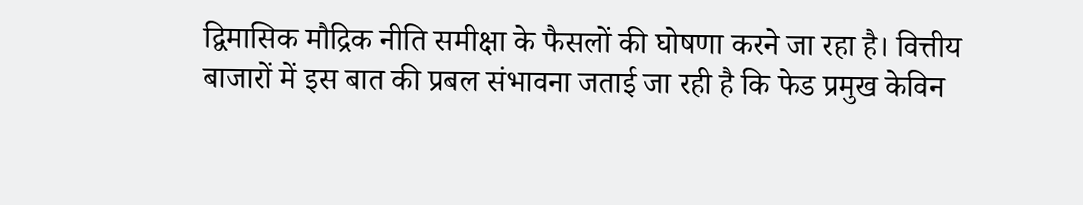द्विमासिक मौद्रिक नीति समीक्षा के फैसलों की घोषणा करने जा रहा है। वित्तीय बाजारों में इस बात की प्रबल संभावना जताई जा रही है कि फेड प्रमुख केविन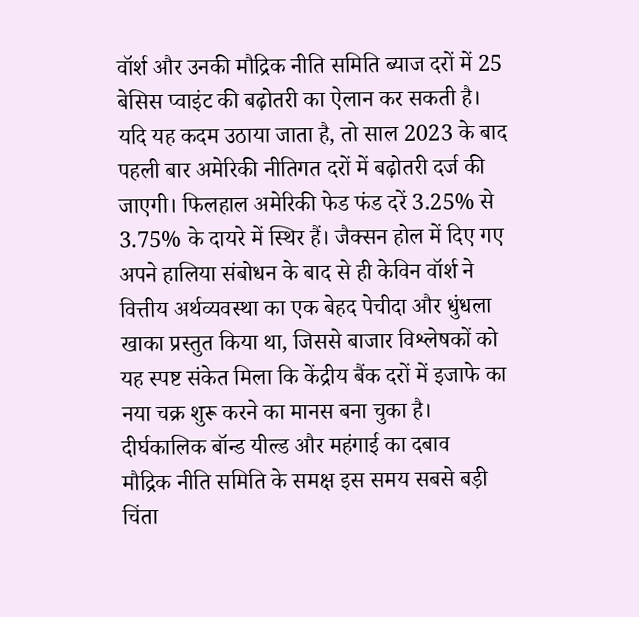वॉर्श और उनकी मौद्रिक नीति समिति ब्याज दरों में 25 बेसिस प्वाइंट की बढ़ोतरी का ऐलान कर सकती है। यदि यह कदम उठाया जाता है, तो साल 2023 के बाद पहली बार अमेरिकी नीतिगत दरों में बढ़ोतरी दर्ज की जाएगी। फिलहाल अमेरिकी फेड फंड दरें 3.25% से 3.75% के दायरे में स्थिर हैं। जैक्सन होल में दिए गए अपने हालिया संबोधन के बाद से ही केविन वॉर्श ने वित्तीय अर्थव्यवस्था का एक बेहद पेचीदा और धुंधला खाका प्रस्तुत किया था, जिससे बाजार विश्लेषकों को यह स्पष्ट संकेत मिला कि केंद्रीय बैंक दरों में इजाफे का नया चक्र शुरू करने का मानस बना चुका है।
दीर्घकालिक बॉन्ड यील्ड और महंगाई का दबाव
मौद्रिक नीति समिति के समक्ष इस समय सबसे बड़ी चिंता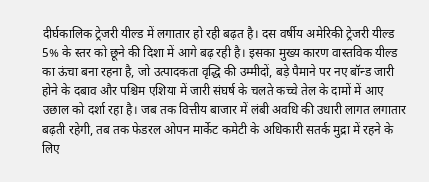दीर्घकालिक ट्रेजरी यील्ड में लगातार हो रही बढ़त है। दस वर्षीय अमेरिकी ट्रेजरी यील्ड 5% के स्तर को छूने की दिशा में आगे बढ़ रही है। इसका मुख्य कारण वास्तविक यील्ड का ऊंचा बना रहना है, जो उत्पादकता वृद्धि की उम्मीदों, बड़े पैमाने पर नए बॉन्ड जारी होने के दबाव और पश्चिम एशिया में जारी संघर्ष के चलते कच्चे तेल के दामों में आए उछाल को दर्शा रहा है। जब तक वित्तीय बाजार में लंबी अवधि की उधारी लागत लगातार बढ़ती रहेगी, तब तक फेडरल ओपन मार्केट कमेटी के अधिकारी सतर्क मुद्रा में रहने के लिए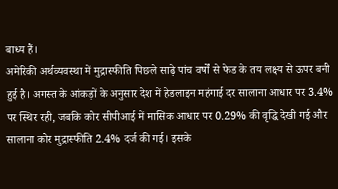बाध्य हैं।
अमेरिकी अर्थव्यवस्था में मुद्रास्फीति पिछले साढ़े पांच वर्षों से फेड के तय लक्ष्य से ऊपर बनी हुई है। अगस्त के आंकड़ों के अनुसार देश में हेडलाइन महंगाई दर सालाना आधार पर 3.4% पर स्थिर रही, जबकि कोर सीपीआई में मासिक आधार पर 0.29% की वृद्धि देखी गई और सालाना कोर मुद्रास्फीति 2.4% दर्ज की गई। इसके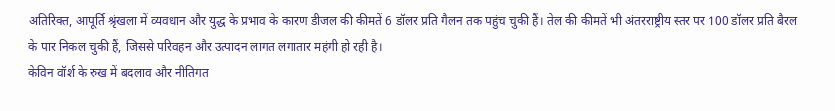अतिरिक्त, आपूर्ति श्रृंखला में व्यवधान और युद्ध के प्रभाव के कारण डीजल की कीमतें 6 डॉलर प्रति गैलन तक पहुंच चुकी हैं। तेल की कीमतें भी अंतरराष्ट्रीय स्तर पर 100 डॉलर प्रति बैरल के पार निकल चुकी हैं, जिससे परिवहन और उत्पादन लागत लगातार महंगी हो रही है।
केविन वॉर्श के रुख में बदलाव और नीतिगत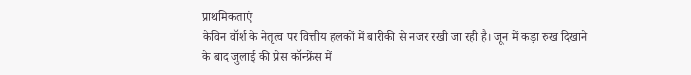प्राथमिकताएं
केविन वॉर्श के नेतृत्व पर वित्तीय हलकों में बारीकी से नजर रखी जा रही है। जून में कड़ा रुख दिखाने के बाद जुलाई की प्रेस कॉन्फ्रेंस में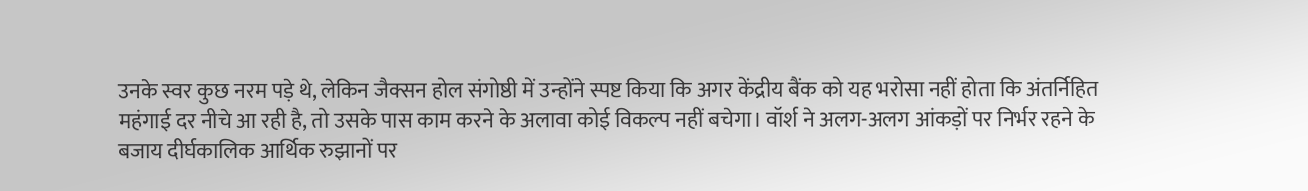उनके स्वर कुछ नरम पड़े थे, लेकिन जैक्सन होल संगोष्ठी में उन्होंने स्पष्ट किया कि अगर केंद्रीय बैंक को यह भरोसा नहीं होता कि अंतर्निहित महंगाई दर नीचे आ रही है, तो उसके पास काम करने के अलावा कोई विकल्प नहीं बचेगा। वॉर्श ने अलग-अलग आंकड़ों पर निर्भर रहने के बजाय दीर्घकालिक आर्थिक रुझानों पर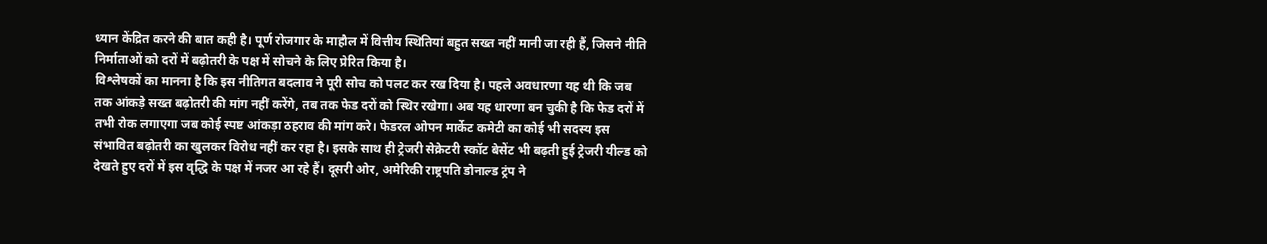ध्यान केंद्रित करने की बात कही है। पूर्ण रोजगार के माहौल में वित्तीय स्थितियां बहुत सख्त नहीं मानी जा रही हैं, जिसने नीति निर्माताओं को दरों में बढ़ोतरी के पक्ष में सोचने के लिए प्रेरित किया है।
विश्लेषकों का मानना है कि इस नीतिगत बदलाव ने पूरी सोच को पलट कर रख दिया है। पहले अवधारणा यह थी कि जब तक आंकड़े सख्त बढ़ोतरी की मांग नहीं करेंगे, तब तक फेड दरों को स्थिर रखेगा। अब यह धारणा बन चुकी है कि फेड दरों में तभी रोक लगाएगा जब कोई स्पष्ट आंकड़ा ठहराव की मांग करे। फेडरल ओपन मार्केट कमेटी का कोई भी सदस्य इस संभावित बढ़ोतरी का खुलकर विरोध नहीं कर रहा है। इसके साथ ही ट्रेजरी सेक्रेटरी स्कॉट बेसेंट भी बढ़ती हुई ट्रेजरी यील्ड को देखते हुए दरों में इस वृद्धि के पक्ष में नजर आ रहे हैं। दूसरी ओर, अमेरिकी राष्ट्रपति डोनाल्ड ट्रंप ने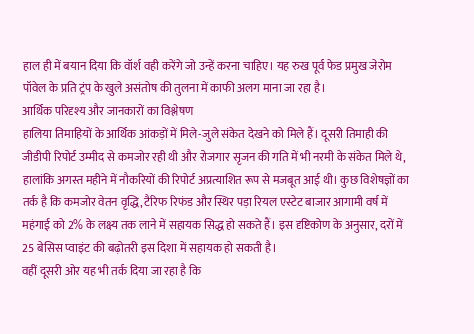हाल ही में बयान दिया कि वॉर्श वही करेंगे जो उन्हें करना चाहिए। यह रुख पूर्व फेड प्रमुख जेरोम पॉवेल के प्रति ट्रंप के खुले असंतोष की तुलना में काफी अलग माना जा रहा है।
आर्थिक परिदृश्य और जानकारों का विश्लेषण
हालिया तिमाहियों के आर्थिक आंकड़ों में मिले-जुले संकेत देखने को मिले हैं। दूसरी तिमाही की जीडीपी रिपोर्ट उम्मीद से कमजोर रही थी और रोजगार सृजन की गति में भी नरमी के संकेत मिले थे, हालांकि अगस्त महीने में नौकरियों की रिपोर्ट अप्रत्याशित रूप से मजबूत आई थी। कुछ विशेषज्ञों का तर्क है कि कमजोर वेतन वृद्धि, टैरिफ रिफंड और स्थिर पड़ा रियल एस्टेट बाजार आगामी वर्ष में महंगाई को 2% के लक्ष्य तक लाने में सहायक सिद्ध हो सकते हैं। इस दृष्टिकोण के अनुसार, दरों में 25 बेसिस प्वाइंट की बढ़ोतरी इस दिशा में सहायक हो सकती है।
वहीं दूसरी ओर यह भी तर्क दिया जा रहा है कि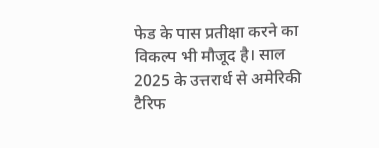फेड के पास प्रतीक्षा करने का विकल्प भी मौजूद है। साल 2025 के उत्तरार्ध से अमेरिकी टैरिफ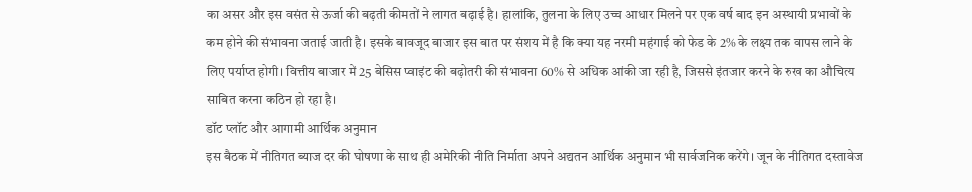का असर और इस वसंत से ऊर्जा की बढ़ती कीमतों ने लागत बढ़ाई है। हालांकि, तुलना के लिए उच्च आधार मिलने पर एक वर्ष बाद इन अस्थायी प्रभावों के कम होने की संभावना जताई जाती है। इसके बावजूद बाजार इस बात पर संशय में है कि क्या यह नरमी महंगाई को फेड के 2% के लक्ष्य तक वापस लाने के लिए पर्याप्त होगी। वित्तीय बाजार में 25 बेसिस प्वाइंट की बढ़ोतरी की संभावना 60% से अधिक आंकी जा रही है, जिससे इंतजार करने के रुख का औचित्य साबित करना कठिन हो रहा है।
डॉट प्लॉट और आगामी आर्थिक अनुमान
इस बैठक में नीतिगत ब्याज दर की घोषणा के साथ ही अमेरिकी नीति निर्माता अपने अद्यतन आर्थिक अनुमान भी सार्वजनिक करेंगे। जून के नीतिगत दस्तावेज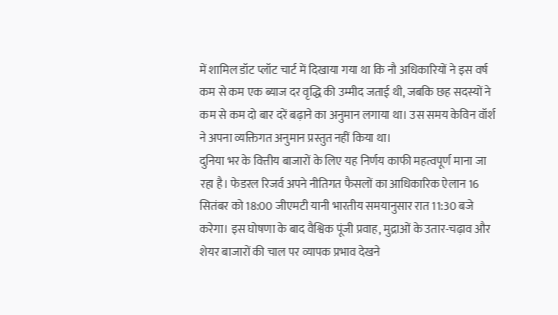में शामिल डॉट प्लॉट चार्ट में दिखाया गया था कि नौ अधिकारियों ने इस वर्ष कम से कम एक ब्याज दर वृद्धि की उम्मीद जताई थी, जबकि छह सदस्यों ने कम से कम दो बार दरें बढ़ाने का अनुमान लगाया था। उस समय केविन वॉर्श ने अपना व्यक्तिगत अनुमान प्रस्तुत नहीं किया था।
दुनिया भर के वित्तीय बाजारों के लिए यह निर्णय काफी महत्वपूर्ण माना जा रहा है। फेडरल रिजर्व अपने नीतिगत फैसलों का आधिकारिक ऐलान 16 सितंबर को 18:00 जीएमटी यानी भारतीय समयानुसार रात 11:30 बजे करेगा। इस घोषणा के बाद वैश्विक पूंजी प्रवाह, मुद्राओं के उतार-चढ़ाव और शेयर बाजारों की चाल पर व्यापक प्रभाव देखने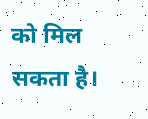को मिल सकता है।